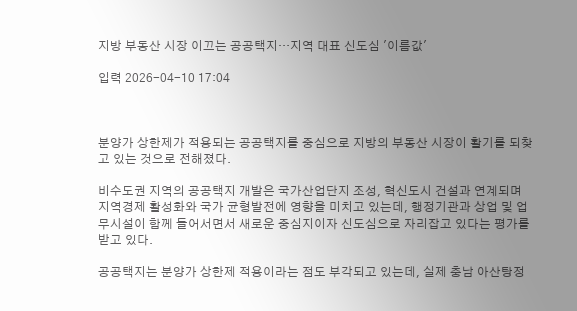지방 부동산 시장 이끄는 공공택지…지역 대표 신도심 '이름값'

입력 2026-04-10 17:04



분양가 상한제가 적용되는 공공택지를 중심으로 지방의 부동산 시장이 활기를 되찾고 있는 것으로 전해졌다.

비수도권 지역의 공공택지 개발은 국가산업단지 조성, 혁신도시 건설과 연계되며 지역경제 활성화와 국가 균형발전에 영향을 미치고 있는데, 행정기관과 상업 및 업무시설이 함께 들어서면서 새로운 중심지이자 신도심으로 자리잡고 있다는 평가를 받고 있다.

공공택지는 분양가 상한제 적용이라는 점도 부각되고 있는데, 실제 충남 아산탕정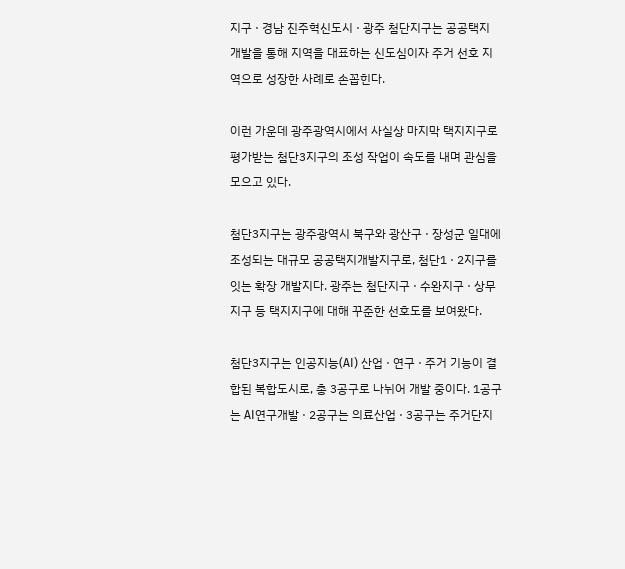지구 · 경남 진주혁신도시 · 광주 첨단지구는 공공택지 개발을 통해 지역을 대표하는 신도심이자 주거 선호 지역으로 성장한 사례로 손꼽힌다.

이런 가운데 광주광역시에서 사실상 마지막 택지지구로 평가받는 첨단3지구의 조성 작업이 속도를 내며 관심을 모으고 있다.

첨단3지구는 광주광역시 북구와 광산구 · 장성군 일대에 조성되는 대규모 공공택지개발지구로, 첨단1 · 2지구를 잇는 확장 개발지다. 광주는 첨단지구 · 수완지구 · 상무지구 등 택지지구에 대해 꾸준한 선호도를 보여왔다.

첨단3지구는 인공지능(AI) 산업 · 연구 · 주거 기능이 결합된 복합도시로, 총 3공구로 나뉘어 개발 중이다. 1공구는 AI연구개발 · 2공구는 의료산업 · 3공구는 주거단지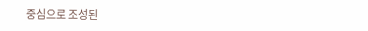중심으로 조성된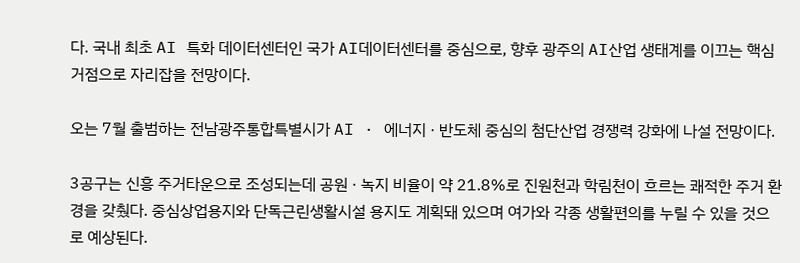다. 국내 최초 AI 특화 데이터센터인 국가 AI데이터센터를 중심으로, 향후 광주의 AI산업 생태계를 이끄는 핵심 거점으로 자리잡을 전망이다.

오는 7월 출범하는 전남광주통합특별시가 AI · 에너지 · 반도체 중심의 첨단산업 경쟁력 강화에 나설 전망이다.

3공구는 신흥 주거타운으로 조성되는데 공원 · 녹지 비율이 약 21.8%로 진원천과 학림천이 흐르는 쾌적한 주거 환경을 갖췄다. 중심상업용지와 단독근린생활시설 용지도 계획돼 있으며 여가와 각종 생활편의를 누릴 수 있을 것으로 예상된다.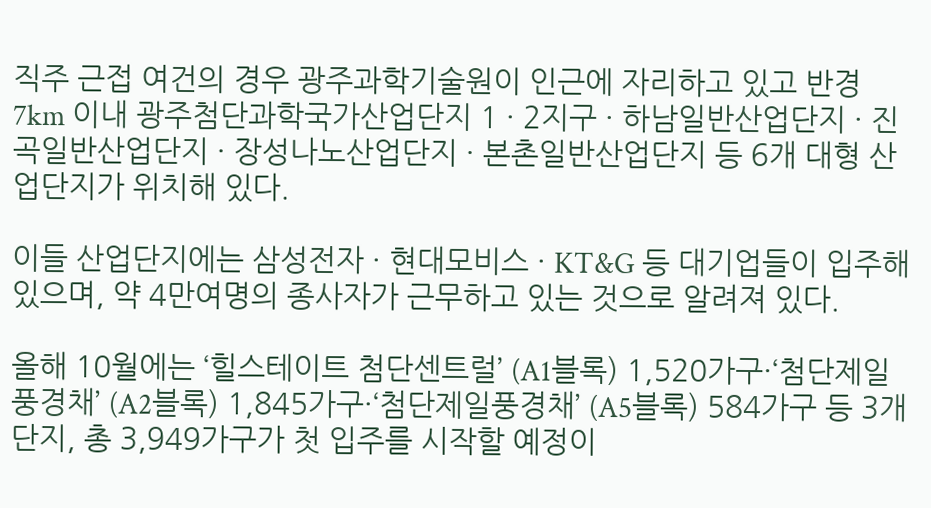직주 근접 여건의 경우 광주과학기술원이 인근에 자리하고 있고 반경 7km 이내 광주첨단과학국가산업단지 1 · 2지구 · 하남일반산업단지 · 진곡일반산업단지 · 장성나노산업단지 · 본촌일반산업단지 등 6개 대형 산업단지가 위치해 있다.

이들 산업단지에는 삼성전자 · 현대모비스 · KT&G 등 대기업들이 입주해 있으며, 약 4만여명의 종사자가 근무하고 있는 것으로 알려져 있다.

올해 10월에는 ‘힐스테이트 첨단센트럴’ (A1블록) 1,520가구·‘첨단제일풍경채’ (A2블록) 1,845가구·‘첨단제일풍경채’ (A5블록) 584가구 등 3개 단지, 총 3,949가구가 첫 입주를 시작할 예정이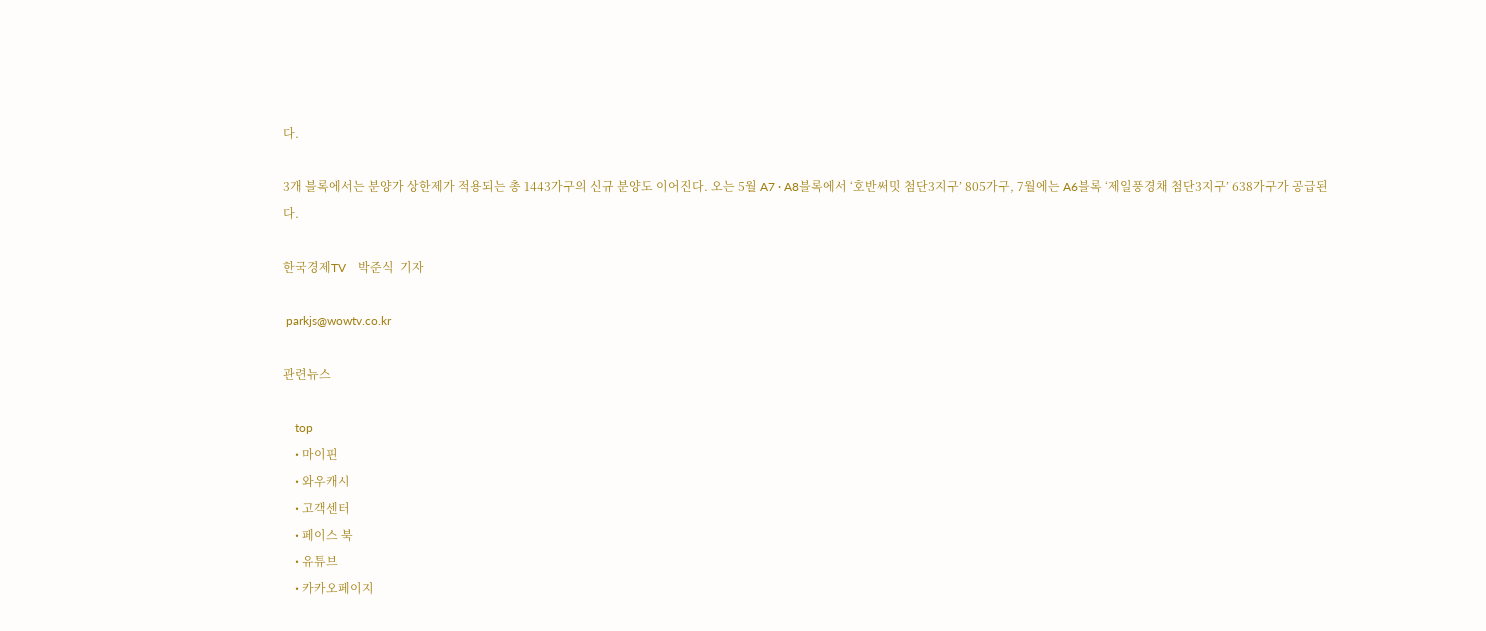다.

3개 블록에서는 분양가 상한제가 적용되는 총 1443가구의 신규 분양도 이어진다. 오는 5월 A7 · A8블록에서 ‘호반써밋 첨단3지구’ 805가구, 7월에는 A6블록 ‘제일풍경채 첨단3지구’ 638가구가 공급된다.

한국경제TV    박준식  기자

 parkjs@wowtv.co.kr

관련뉴스

    top
    • 마이핀
    • 와우캐시
    • 고객센터
    • 페이스 북
    • 유튜브
    • 카카오페이지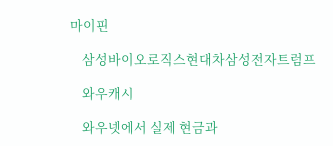마이핀

    삼성바이오로직스현대차삼성전자트럼프

    와우캐시

    와우넷에서 실제 현금과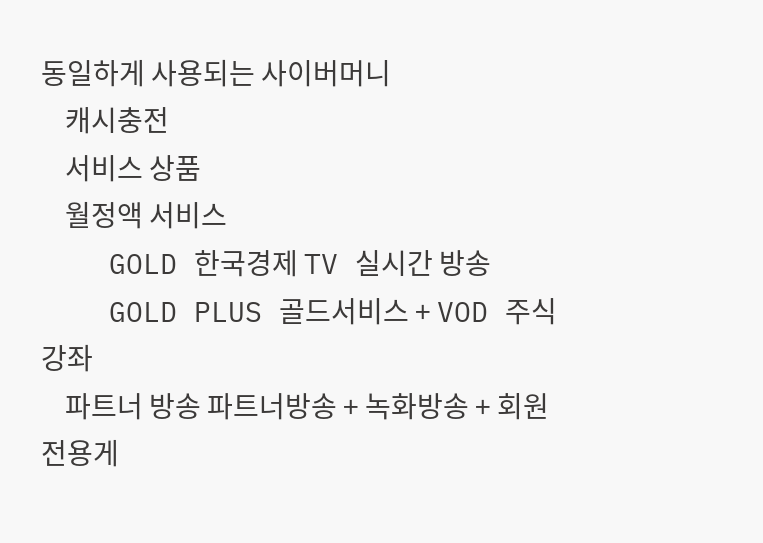동일하게 사용되는 사이버머니
    캐시충전
    서비스 상품
    월정액 서비스
    GOLD 한국경제 TV 실시간 방송
    GOLD PLUS 골드서비스 + VOD 주식강좌
    파트너 방송 파트너방송 + 녹화방송 + 회원전용게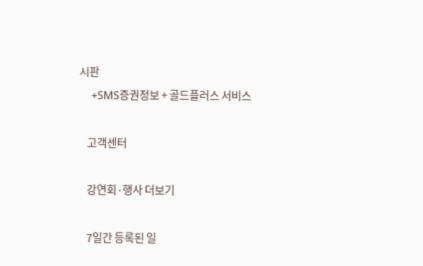시판
    +SMS증권정보 + 골드플러스 서비스

    고객센터

    강연회·행사 더보기

    7일간 등록된 일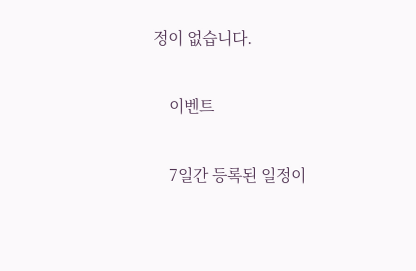정이 없습니다.

    이벤트

    7일간 등록된 일정이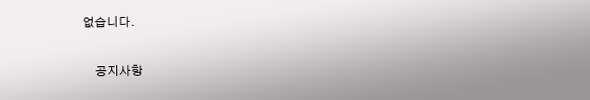없습니다.

    공지사항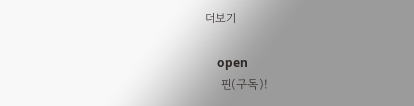더보기

    open
    핀(구독)!